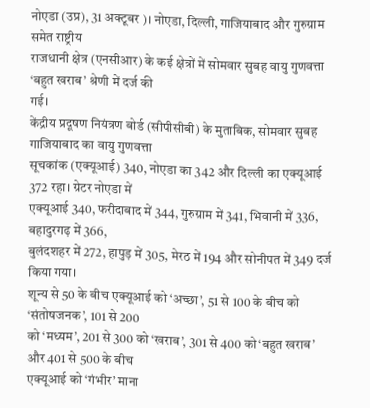नोएडा (उप्र), 31 अक्टूबर )। नोएडा, दिल्ली, गाजियाबाद और गुरुग्राम समेत राष्ट्रीय
राजधानी क्षेत्र (एनसीआर) के कई क्षेत्रों में सोमवार सुबह वायु गुणवत्ता ‘बहुत खराब’ श्रेणी में दर्ज की
गई।
केंद्रीय प्रदूषण नियंत्रण बोर्ड (सीपीसीबी) के मुताबिक, सोमवार सुबह गाजियाबाद का वायु गुणवत्ता
सूचकांक (एक्यूआई) 340, नोएडा का 342 और दिल्ली का एक्यूआई 372 रहा। ग्रेटर नोएडा में
एक्यूआई 340, फरीदाबाद में 344, गुरुग्राम में 341, भिवानी में 336, बहादुरगढ़ में 366,
बुलंदशहर में 272, हापुड़ में 305, मेरठ में 194 और सोनीपत में 349 दर्ज किया गया।
शून्य से 50 के बीच एक्यूआई को ‘अच्छा’, 51 से 100 के बीच को ‘संतोषजनक’, 101 से 200
को ‘मध्यम’, 201 से 300 को ‘खराब’, 301 से 400 को‘बहुत खराब’ और 401 से 500 के बीच
एक्यूआई को ‘गंभीर’ माना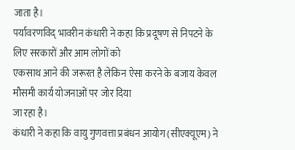जाता है।
पर्यावरणविद् भावरीन कंधारी ने कहा कि प्रदूषण से निपटने के लिए सरकारों और आम लोगों को
एकसाथ आने की जरूरत है लेकिन ऐसा करने के बजाय केवल मौसमी कार्य योजनाओं पर जोर दिया
जा रहा है।
कंधारी ने कहा कि वायु गुणवत्ता प्रबंधन आयोग (सीएक्यूएम) ने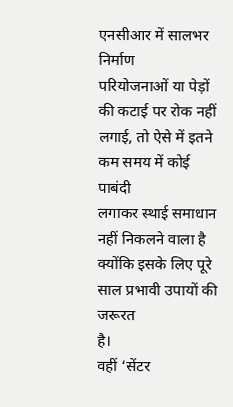एनसीआर में सालभर निर्माण
परियोजनाओं या पेड़ों की कटाई पर रोक नहीं लगाई, तो ऐसे में इतने कम समय में कोई पाबंदी
लगाकर स्थाई समाधान नहीं निकलने वाला है क्योंकि इसके लिए पूरे साल प्रभावी उपायों की जरूरत
है।
वहीं ‘सेंटर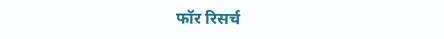फॉर रिसर्च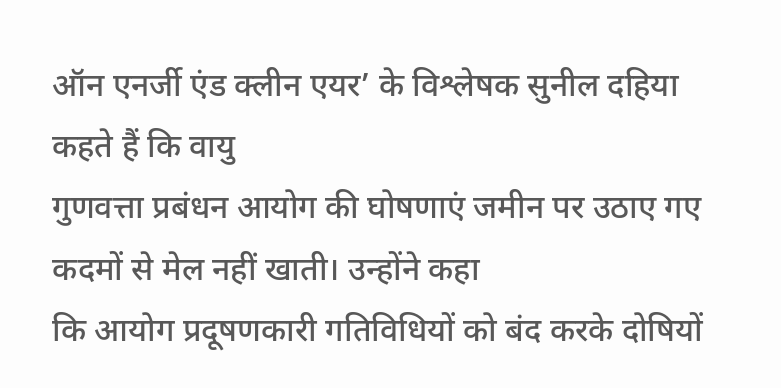ऑन एनर्जी एंड क्लीन एयर’ के विश्लेषक सुनील दहिया कहते हैं कि वायु
गुणवत्ता प्रबंधन आयोग की घोषणाएं जमीन पर उठाए गए कदमों से मेल नहीं खाती। उन्होंने कहा
कि आयोग प्रदूषणकारी गतिविधियों को बंद करके दोषियों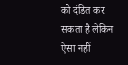को दंडित कर सकता है लेकिन ऐसा नहीं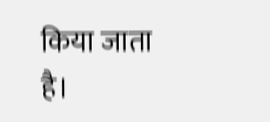किया जाता है।